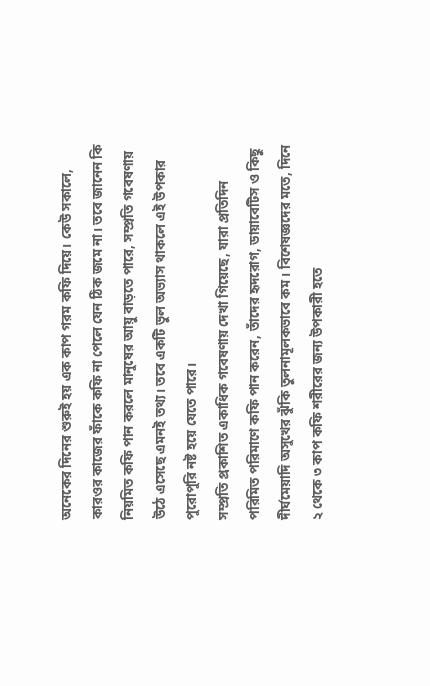অনেকের দিনের শুরুই হয় এক কাপ গরম কফি দিয়ে। কেউ সকালে, কারওর কাজের ফাঁকে কফি না পেলে যেন ঠিক জমে না। তবে জানেন কি নিয়মিত কফি পান করলে মানুষের আয়ু বাড়তে পারে, সম্প্রতি গবেষণায় উঠে এসেছে এমনই তথ্য। তবে একটি ভুল অভ্যাস থাকলে এই উপকার পুরোপুরি নষ্ট হয়ে যেতে পারে।
সম্প্রতি প্রকাশিত একাধিক গবেষণায় দেখা গিয়েছে, যারা প্রতিদিন পরিমিত পরিমাণে কফি পান করেন, তাঁদের হৃদরোগ, ডায়াবেটিস ও কিছু দীর্ঘমেয়াদি অসুখের ঝুঁকি তুলনামূলকভাবে কম। বিশেষজ্ঞদের মতে, দিনে ২ থেকে ৩ কাপ কফি শরীরের জন্য উপকারী হতে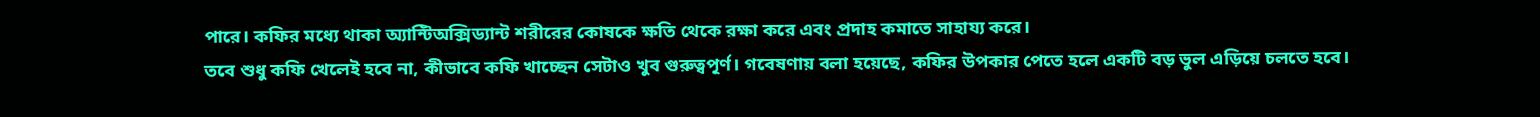পারে। কফির মধ্যে থাকা অ্যান্টিঅক্সিড্যান্ট শরীরের কোষকে ক্ষতি থেকে রক্ষা করে এবং প্রদাহ কমাতে সাহায্য করে।
তবে শুধু কফি খেলেই হবে না, কীভাবে কফি খাচ্ছেন সেটাও খুব গুরুত্বপূর্ণ। গবেষণায় বলা হয়েছে, কফির উপকার পেতে হলে একটি বড় ভুল এড়িয়ে চলতে হবে।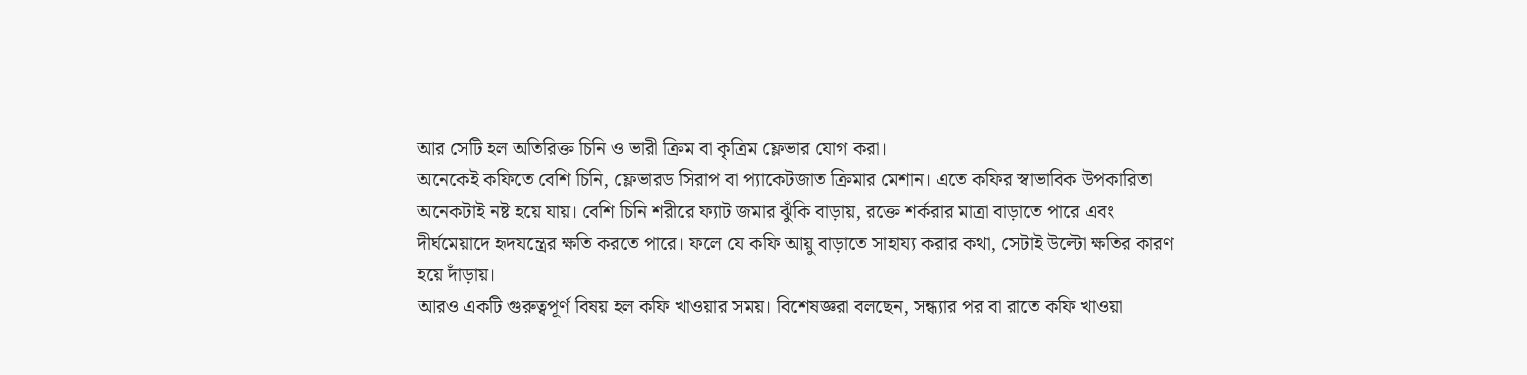আর সেটি হল অতিরিক্ত চিনি ও ভারী ক্রিম বা কৃত্রিম ফ্লেভার যোগ করা।
অনেকেই কফিতে বেশি চিনি, ফ্লেভারড সিরাপ বা প্যাকেটজাত ক্রিমার মেশান। এতে কফির স্বাভাবিক উপকারিতা অনেকটাই নষ্ট হয়ে যায়। বেশি চিনি শরীরে ফ্যাট জমার ঝুঁকি বাড়ায়, রক্তে শর্করার মাত্রা বাড়াতে পারে এবং দীর্ঘমেয়াদে হৃদযন্ত্রের ক্ষতি করতে পারে। ফলে যে কফি আয়ু বাড়াতে সাহায্য করার কথা, সেটাই উল্টো ক্ষতির কারণ হয়ে দাঁড়ায়।
আরও একটি গুরুত্বপূর্ণ বিষয় হল কফি খাওয়ার সময়। বিশেষজ্ঞরা বলছেন, সন্ধ্যার পর বা রাতে কফি খাওয়া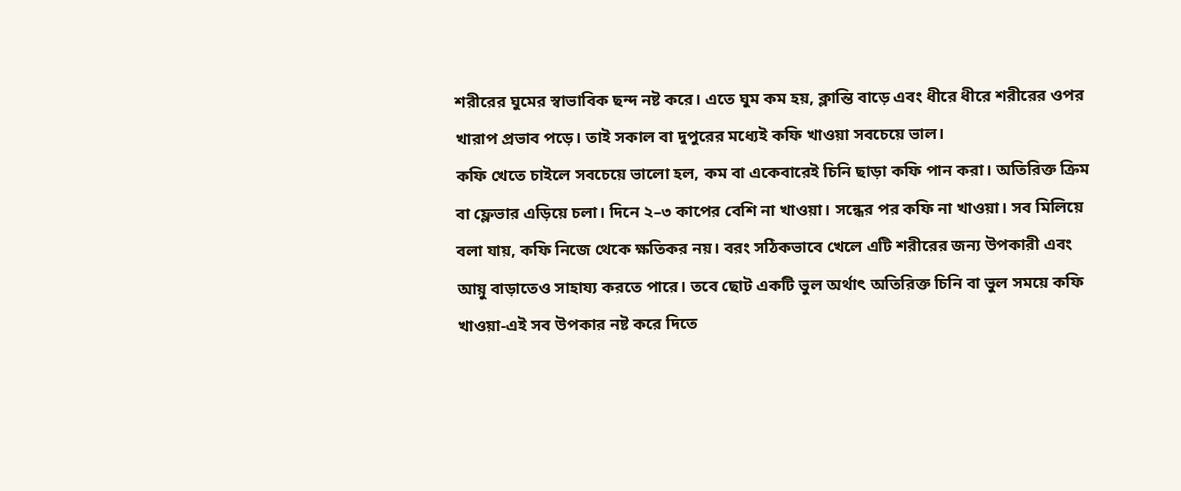শরীরের ঘুমের স্বাভাবিক ছন্দ নষ্ট করে। এতে ঘুম কম হয়, ক্লান্তি বাড়ে এবং ধীরে ধীরে শরীরের ওপর খারাপ প্রভাব পড়ে। তাই সকাল বা দুপুরের মধ্যেই কফি খাওয়া সবচেয়ে ভাল।
কফি খেতে চাইলে সবচেয়ে ভালো হল, কম বা একেবারেই চিনি ছাড়া কফি পান করা। অতিরিক্ত ক্রিম বা ফ্লেভার এড়িয়ে চলা। দিনে ২–৩ কাপের বেশি না খাওয়া। সন্ধের পর কফি না খাওয়া। সব মিলিয়ে বলা যায়, কফি নিজে থেকে ক্ষতিকর নয়। বরং সঠিকভাবে খেলে এটি শরীরের জন্য উপকারী এবং আয়ু বাড়াতেও সাহায্য করতে পারে। তবে ছোট একটি ভুল অর্থাৎ অতিরিক্ত চিনি বা ভুল সময়ে কফি খাওয়া-এই সব উপকার নষ্ট করে দিতে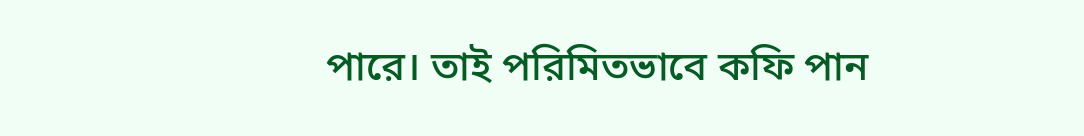পারে। তাই পরিমিতভাবে কফি পান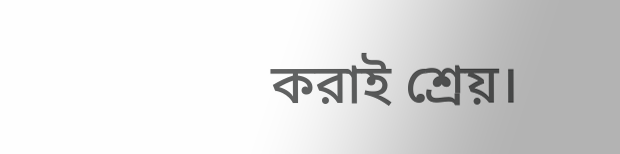করাই শ্রেয়।